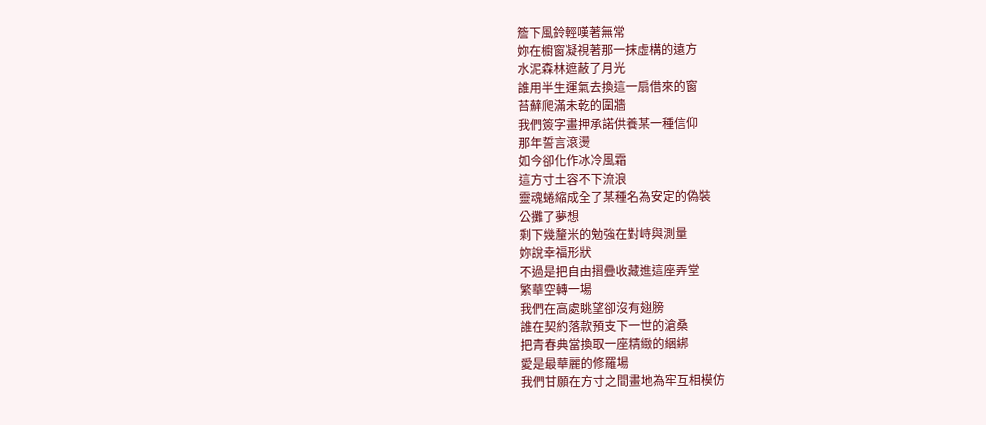簷下風鈴輕嘆著無常
妳在櫥窗凝視著那一抹虛構的遠方
水泥森林遮蔽了月光
誰用半生運氣去換這一扇借來的窗
苔蘚爬滿未乾的圍牆
我們簽字畫押承諾供養某一種信仰
那年誓言滾燙
如今卻化作冰冷風霜
這方寸土容不下流浪
靈魂蜷縮成全了某種名為安定的偽裝
公攤了夢想
剩下幾釐米的勉強在對峙與測量
妳說幸福形狀
不過是把自由摺疊收藏進這座弄堂
繁華空轉一場
我們在高處眺望卻沒有翅膀
誰在契約落款預支下一世的滄桑
把青春典當換取一座精緻的綑綁
愛是最華麗的修羅場
我們甘願在方寸之間畫地為牢互相模仿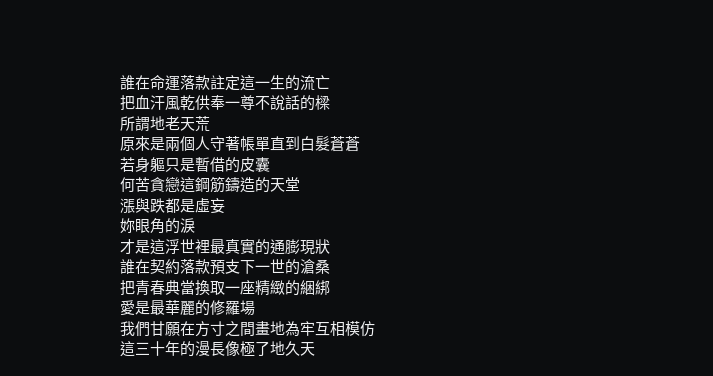誰在命運落款註定這一生的流亡
把血汗風乾供奉一尊不說話的樑
所謂地老天荒
原來是兩個人守著帳單直到白髮蒼蒼
若身軀只是暫借的皮囊
何苦貪戀這鋼筋鑄造的天堂
漲與跌都是虛妄
妳眼角的淚
才是這浮世裡最真實的通膨現狀
誰在契約落款預支下一世的滄桑
把青春典當換取一座精緻的綑綁
愛是最華麗的修羅場
我們甘願在方寸之間畫地為牢互相模仿
這三十年的漫長像極了地久天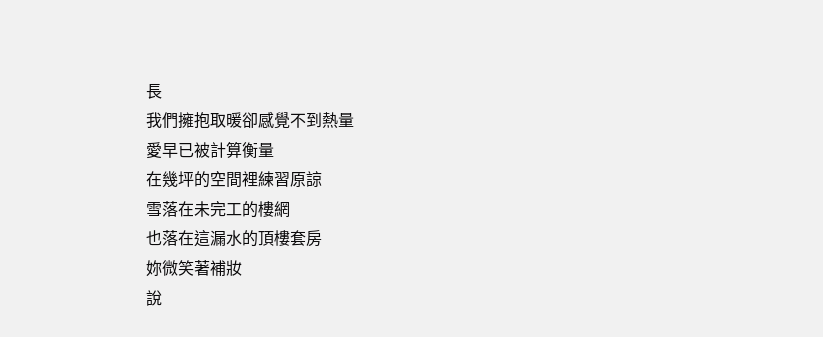長
我們擁抱取暖卻感覺不到熱量
愛早已被計算衡量
在幾坪的空間裡練習原諒
雪落在未完工的樓網
也落在這漏水的頂樓套房
妳微笑著補妝
說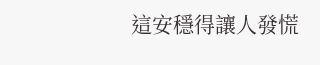這安穩得讓人發慌